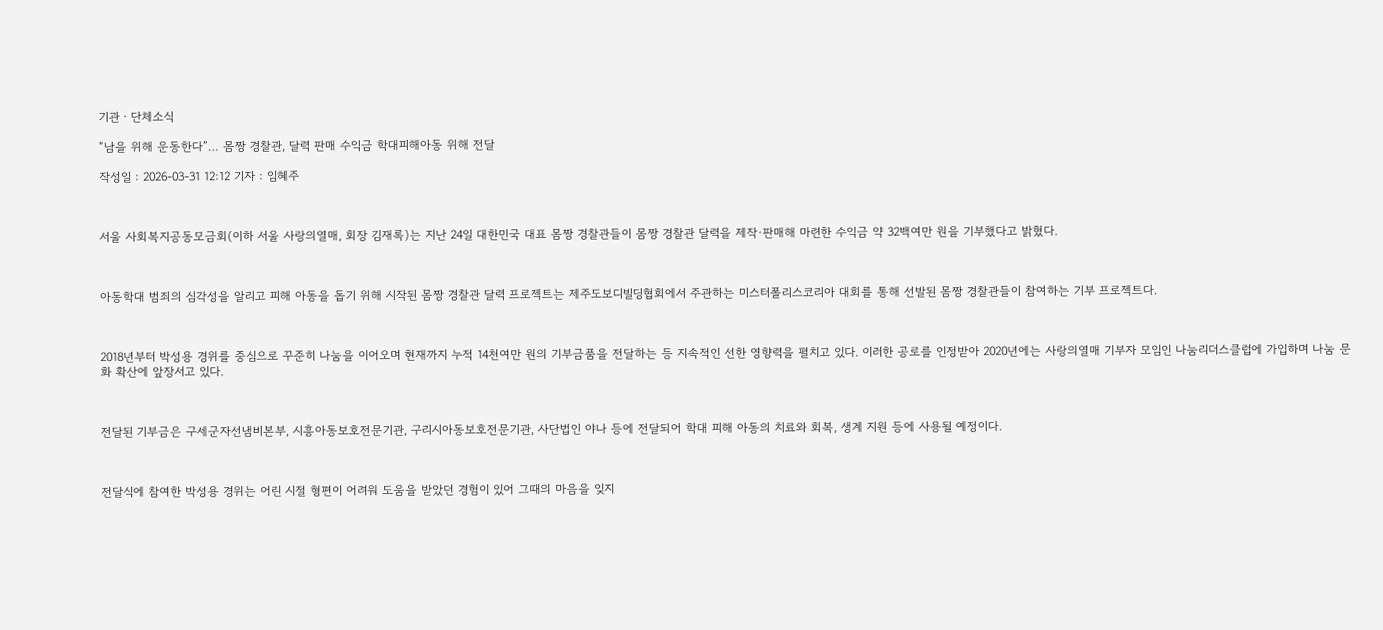기관ㆍ단체소식

“남을 위해 운동한다”… 몸짱 경찰관, 달력 판매 수익금 학대피해아동 위해 전달

작성일 : 2026-03-31 12:12 기자 : 임혜주



서울 사회복지공동모금회(이하 서울 사랑의열매, 회장 김재록)는 지난 24일 대한민국 대표 몸짱 경찰관들이 몸짱 경찰관 달력을 제작·판매해 마련한 수익금 약 32백여만 원을 기부했다고 밝혔다.



아동학대 범죄의 심각성을 알리고 피해 아동을 돕기 위해 시작된 몸짱 경찰관 달력 프로젝트는 제주도보디빌딩협회에서 주관하는 미스터폴리스코리아 대회를 통해 선발된 몸짱 경찰관들이 참여하는 기부 프로젝트다.



2018년부터 박성용 경위를 중심으로 꾸준히 나눔을 이어오며 현재까지 누적 14천여만 원의 기부금품을 전달하는 등 지속적인 선한 영향력을 펼치고 있다. 이러한 공로를 인정받아 2020년에는 사랑의열매 기부자 모임인 나눔리더스클럽에 가입하며 나눔 문화 확산에 앞장서고 있다.



전달된 기부금은 구세군자선냄비본부, 시흥아동보호전문기관, 구리시아동보호전문기관, 사단법인 야나 등에 전달되어 학대 피해 아동의 치료와 회복, 생계 지원 등에 사용될 예정이다.



전달식에 참여한 박성용 경위는 어린 시절 형편이 어려워 도움을 받았던 경험이 있어 그때의 마음을 잊지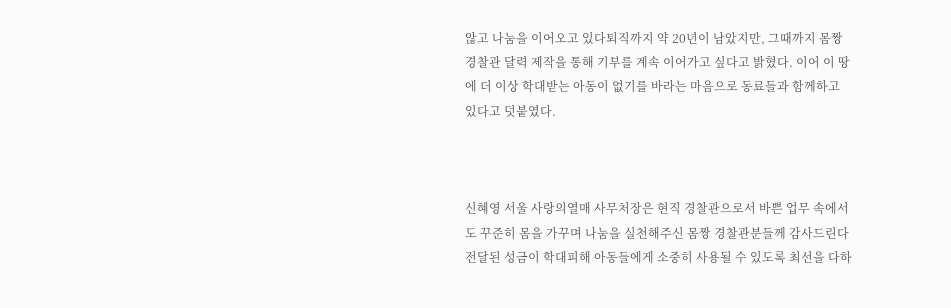않고 나눔을 이어오고 있다퇴직까지 약 20년이 남았지만, 그때까지 몸짱 경찰관 달력 제작을 통해 기부를 계속 이어가고 싶다고 밝혔다. 이어 이 땅에 더 이상 학대받는 아동이 없기를 바라는 마음으로 동료들과 함께하고 있다고 덧붙였다.



신혜영 서울 사랑의열매 사무처장은 현직 경찰관으로서 바쁜 업무 속에서도 꾸준히 몸을 가꾸며 나눔을 실천해주신 몸짱 경찰관분들께 감사드린다전달된 성금이 학대피해 아동들에게 소중히 사용될 수 있도록 최선을 다하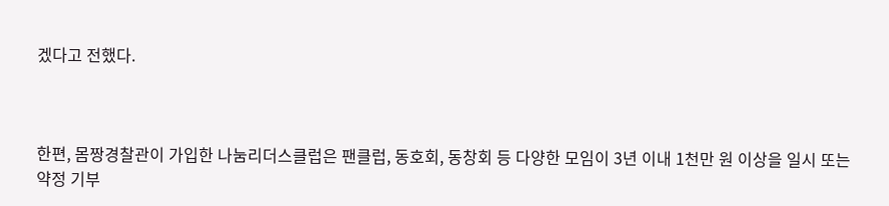겠다고 전했다.



한편, 몸짱경찰관이 가입한 나눔리더스클럽은 팬클럽, 동호회, 동창회 등 다양한 모임이 3년 이내 1천만 원 이상을 일시 또는 약정 기부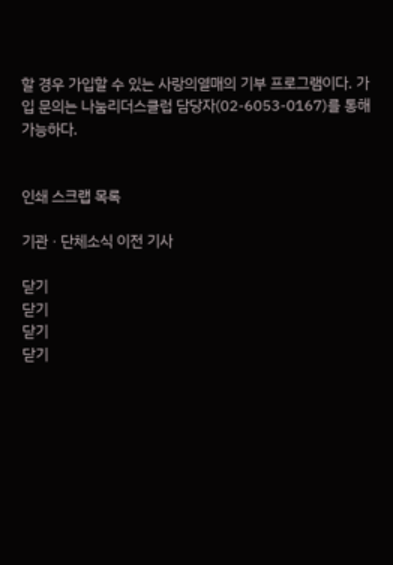할 경우 가입할 수 있는 사랑의열매의 기부 프로그램이다. 가입 문의는 나눔리더스클럽 담당자(02-6053-0167)를 통해 가능하다.


인쇄 스크랩 목록

기관ㆍ단체소식 이전 기사

닫기
닫기
닫기
닫기